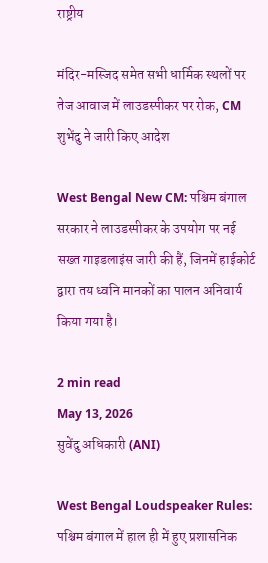राष्ट्रीय

मंदिर-मस्जिद समेत सभी धार्मिक स्थलों पर तेज आवाज में लाउडस्पीकर पर रोक, CM शुभेंदु ने जारी किए आदेश

West Bengal New CM: पश्चिम बंगाल सरकार ने लाउडस्पीकर के उपयोग पर नई सख्त गाइडलाइंस जारी की हैं, जिनमें हाईकोर्ट द्वारा तय ध्वनि मानकों का पालन अनिवार्य किया गया है।

2 min read
May 13, 2026
सुवेंदु अधिकारी (ANI)

West Bengal Loudspeaker Rules: पश्चिम बंगाल में हाल ही में हुए प्रशासनिक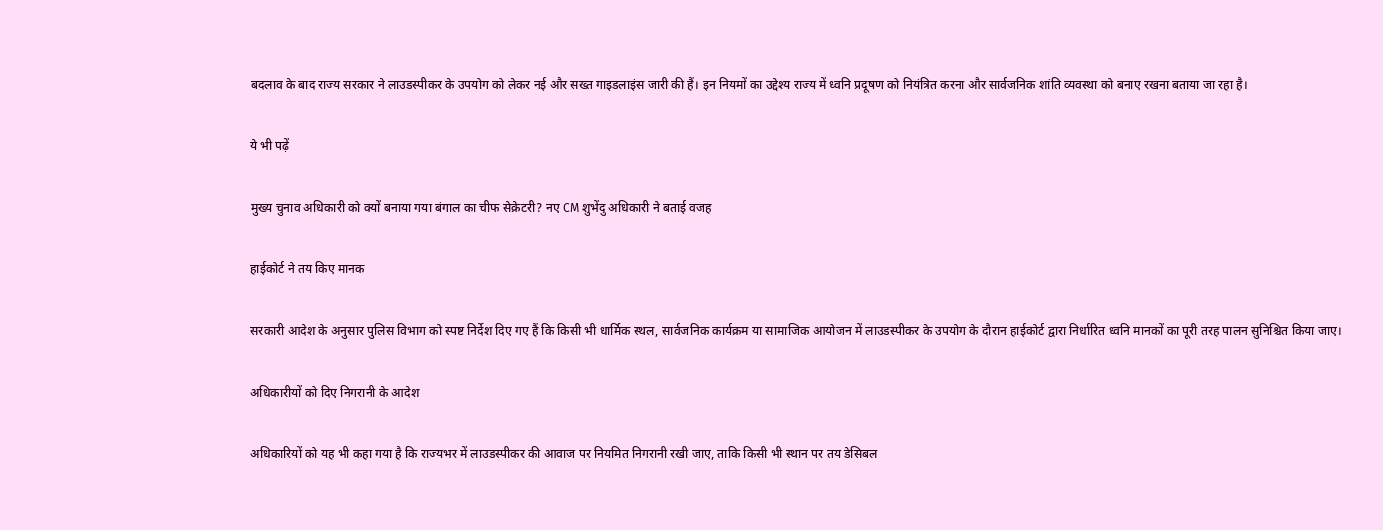बदलाव के बाद राज्य सरकार ने लाउडस्पीकर के उपयोग को लेकर नई और सख्त गाइडलाइंस जारी की हैं। इन नियमों का उद्देश्य राज्य में ध्वनि प्रदूषण को नियंत्रित करना और सार्वजनिक शांति व्यवस्था को बनाए रखना बताया जा रहा है।

ये भी पढ़ें

मुख्य चुनाव अधिकारी को क्यों बनाया गया बंगाल का चीफ सेक्रेटरी? नए CM शुभेंदु अधिकारी ने बताई वजह

हाईकोर्ट ने तय किए मानक

सरकारी आदेश के अनुसार पुलिस विभाग को स्पष्ट निर्देश दिए गए हैं कि किसी भी धार्मिक स्थल, सार्वजनिक कार्यक्रम या सामाजिक आयोजन में लाउडस्पीकर के उपयोग के दौरान हाईकोर्ट द्वारा निर्धारित ध्वनि मानकों का पूरी तरह पालन सुनिश्चित किया जाए।

अधिकारीयों को दिए निगरानी के आदेश

अधिकारियों को यह भी कहा गया है कि राज्यभर में लाउडस्पीकर की आवाज पर नियमित निगरानी रखी जाए, ताकि किसी भी स्थान पर तय डेसिबल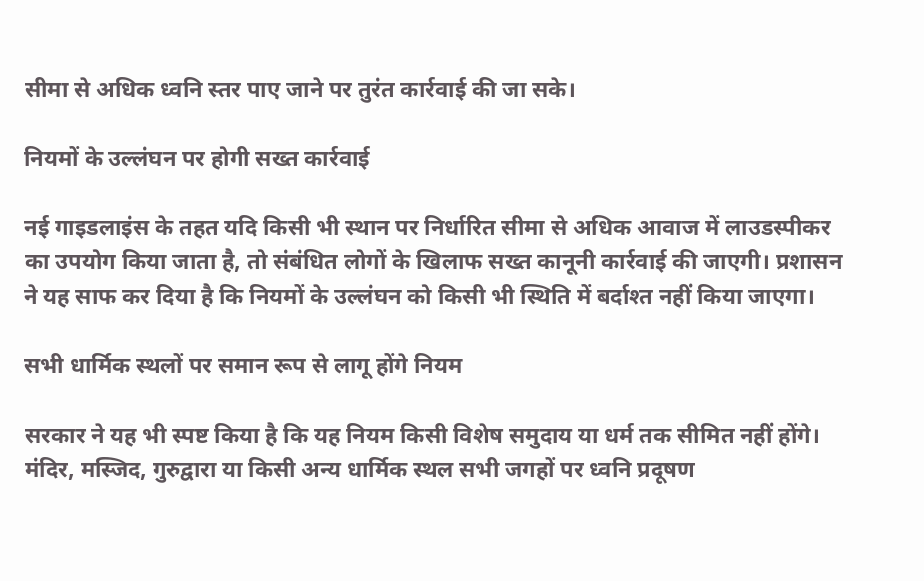सीमा से अधिक ध्वनि स्तर पाए जाने पर तुरंत कार्रवाई की जा सके।

नियमों के उल्लंघन पर होगी सख्त कार्रवाई

नई गाइडलाइंस के तहत यदि किसी भी स्थान पर निर्धारित सीमा से अधिक आवाज में लाउडस्पीकर का उपयोग किया जाता है, तो संबंधित लोगों के खिलाफ सख्त कानूनी कार्रवाई की जाएगी। प्रशासन ने यह साफ कर दिया है कि नियमों के उल्लंघन को किसी भी स्थिति में बर्दाश्त नहीं किया जाएगा।

सभी धार्मिक स्थलों पर समान रूप से लागू होंगे नियम

सरकार ने यह भी स्पष्ट किया है कि यह नियम किसी विशेष समुदाय या धर्म तक सीमित नहीं होंगे। मंदिर, मस्जिद, गुरुद्वारा या किसी अन्य धार्मिक स्थल सभी जगहों पर ध्वनि प्रदूषण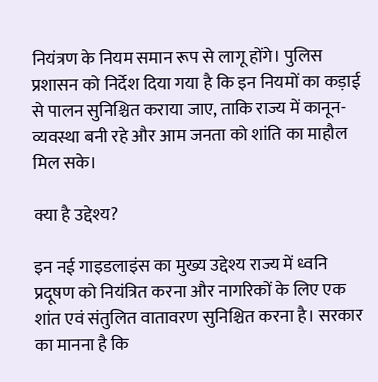नियंत्रण के नियम समान रूप से लागू होंगे। पुलिस प्रशासन को निर्देश दिया गया है कि इन नियमों का कड़ाई से पालन सुनिश्चित कराया जाए, ताकि राज्य में कानून-व्यवस्था बनी रहे और आम जनता को शांति का माहौल मिल सके।

क्या है उद्देश्य?

इन नई गाइडलाइंस का मुख्य उद्देश्य राज्य में ध्वनि प्रदूषण को नियंत्रित करना और नागरिकों के लिए एक शांत एवं संतुलित वातावरण सुनिश्चित करना है। सरकार का मानना है कि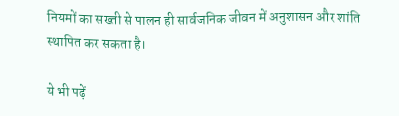नियमों का सख्ती से पालन ही सार्वजनिक जीवन में अनुशासन और शांति स्थापित कर सकता है।

ये भी पढ़ें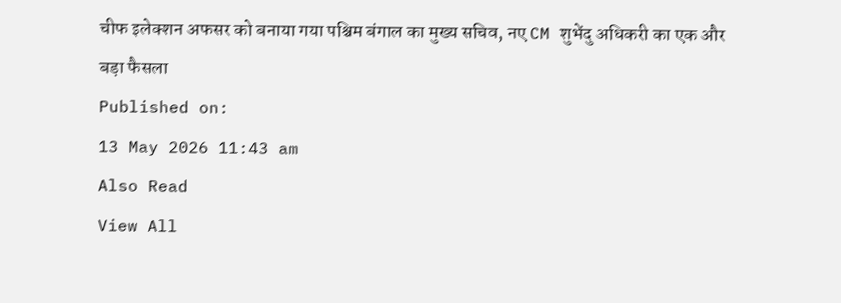चीफ इलेक्शन अफसर को बनाया गया पश्चिम बंगाल का मुख्य सचिव, नए CM शुभेंदु अधिकरी का एक और बड़ा फैसला
Published on:
13 May 2026 11:43 am
Also Read
View All